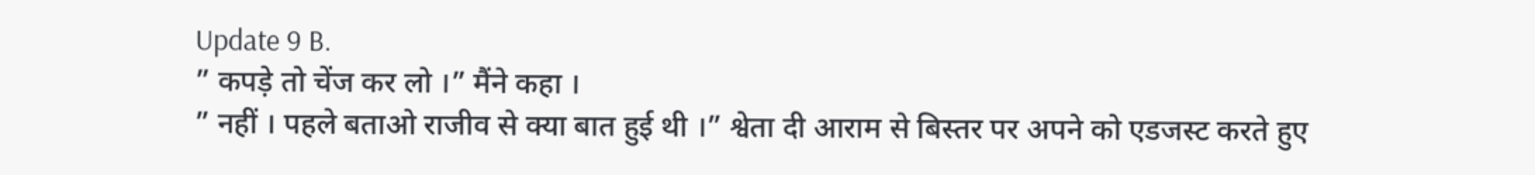Update 9 B.
” कपड़े तो चेंज कर लो ।” मैंने कहा ।
” नहीं । पहले बताओ राजीव से क्या बात हुई थी ।” श्वेता दी आराम से बिस्तर पर अपने को एडजस्ट करते हुए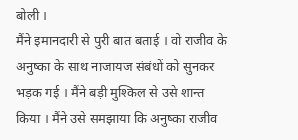बोली ।
मैंने इमानदारी से पुरी बात बताई । वो राजीव के अनुष्का के साथ नाजायज संबंधों को सुनकर भड़क गई । मैंने बड़ी मुश्किल से उसे शान्त किया । मैंने उसे समझाया कि अनुष्का राजीव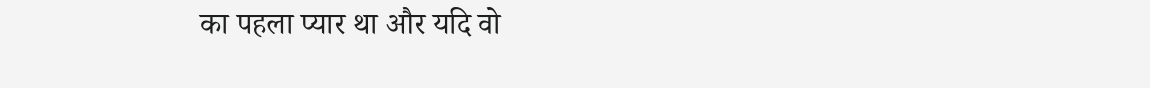का पहला प्यार था और यदि वो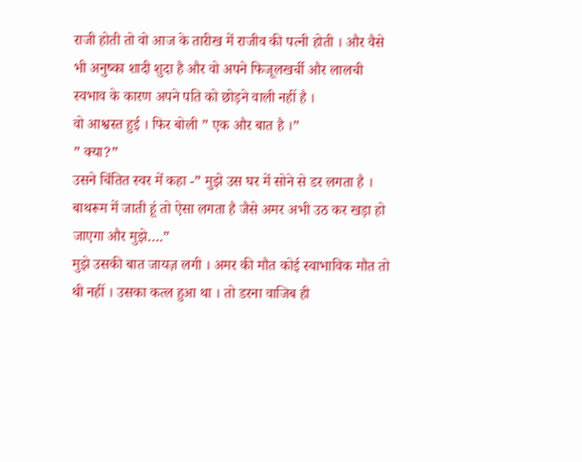राजी होती तो वो आज के तारीख में राजीव की पत्नी होती । और वैसे भी अनुष्का शादी शुदा है और वो अपने फिजूलखर्ची और लालची स्वभाव के कारण अपने पति को छोड़ने वाली नहीं है ।
वो आश्वस्त हुई । फिर बोली ” एक और बात है ।”
” क्या?”
उसने चिंतित स्वर में कहा -” मुझे उस घर में सोने से डर लगता है । बाथरूम में जाती हूं तो ऐसा लगता है जैसे अमर अभी उठ कर खड़ा हो जाएगा और मुझे….”
मुझे उसकी बात जायज़ लगी । अमर की मौत कोई स्वाभाविक मौत तो थी नहीं । उसका कत्ल हुआ था । तो डरना वाजिब ही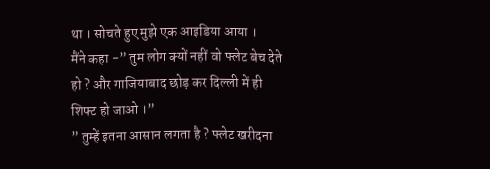था । सोचते हुए मुझे एक आइडिया आया ।
मैंने कहा -” तुम लोग क्यों नहीं वो फ्लेट बेच देते हो ? और गाजियाबाद छोड़ कर दिल्ली में ही शिफ्ट हो जाओ ।”
” तुम्हें इतना आसान लगता है ? फ्लेट खरीदना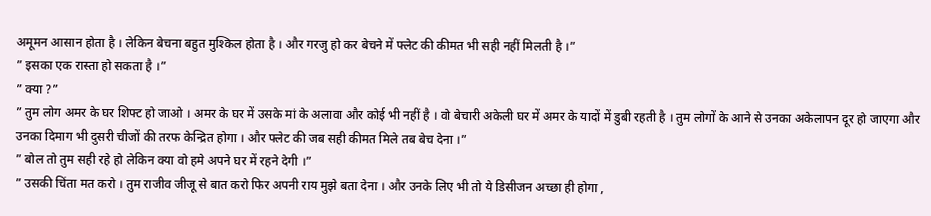अमूमन आसान होता है । लेकिन बेचना बहुत मुश्किल होता है । और गरजु हो कर बेचने में फ्लेट की कीमत भी सही नहीं मिलती है ।”
” इसका एक रास्ता हो सकता है ।”
” क्या ?”
” तुम लोग अमर के घर शिफ्ट हो जाओ । अमर के घर में उसके मां के अलावा और कोई भी नहीं है । वो बेचारी अकेली घर में अमर के यादों में डुबी रहती है । तुम लोगों के आने से उनका अकेलापन दूर हो जाएगा और उनका दिमाग भी दुसरी चीजों की तरफ केन्द्रित होगा । और फ्लेट की जब सही कीमत मिले तब बेच देना ।”
” बोल तो तुम सही रहे हो लेकिन क्या वो हमे अपने घर में रहने देगी ।”
” उसकी चिंता मत करो । तुम राजीव जीजू से बात करो फिर अपनी राय मुझे बता देना । और उनके लिए भी तो ये डिसीजन अच्छा ही होगा ,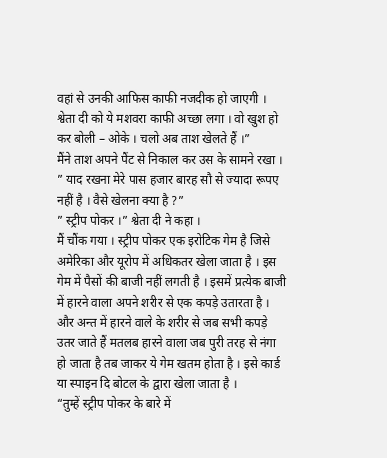वहां से उनकी आफिस काफी नजदीक हो जाएगी ।
श्वेता दी को ये मशवरा काफी अच्छा लगा । वो खुश हो कर बोली – ओके । चलो अब ताश खेलते हैं ।”
मैंने ताश अपने पैंट से निकाल कर उस के सामने रखा ।
” याद रखना मेरे पास हजार बारह सौ से ज्यादा रूपए नहीं है । वैसे खेलना क्या है ?”
” स्ट्रीप पोकर ।” श्वेता दी ने कहा ।
मैं चौंक गया । स्ट्रीप पोकर एक इरोटिक गेम है जिसे अमेरिका और यूरोप में अधिकतर खेला जाता है । इस गेम में पैसों की बाजी नहीं लगती है । इसमें प्रत्येक बाजी में हारने वाला अपने शरीर से एक कपड़े उतारता है । और अन्त में हारने वाले के शरीर से जब सभी कपड़े उतर जाते हैं मतलब हारने वाला जब पुरी तरह से नंगा हो जाता है तब जाकर ये गेम खतम होता है । इसे कार्ड या स्पाइन दि बोटल के द्वारा खेला जाता है ।
“तुम्हें स्ट्रीप पोकर के बारे में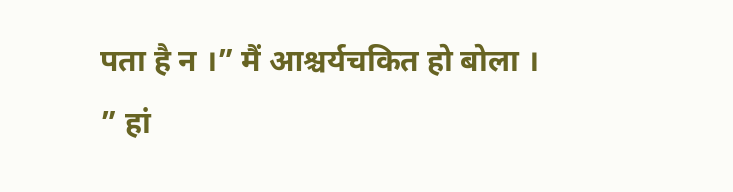पता है न ।” मैं आश्चर्यचकित हो बोला ।
” हां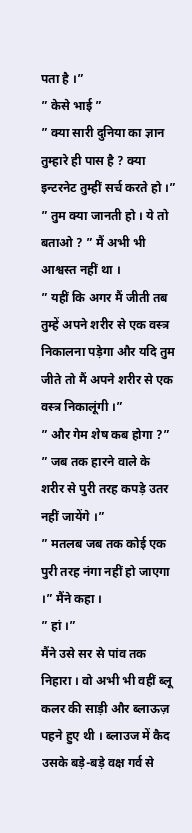पता है ।”
” केसे भाई ”
” क्या सारी दुनिया का ज्ञान तुम्हारे ही पास है ? क्या इन्टरनेट तुम्हीं सर्च करते हो ।”
” तुम क्या जानती हो । ये तो बताओ ? ” मैं अभी भी आश्वस्त नहीं था ।
” यहीं कि अगर मैं जीती तब तुम्हें अपने शरीर से एक वस्त्र निकालना पड़ेगा और यदि तुम जीते तो मैं अपने शरीर से एक वस्त्र निकालूंगी ।”
” और गेम शेष कब होगा ?”
” जब तक हारने वाले के शरीर से पुरी तरह कपड़े उतर नहीं जायेंगे ।”
” मतलब जब तक कोई एक पुरी तरह नंगा नहीं हो जाएगा ।” मैंने कहा ।
” हां ।”
मैंने उसे सर से पांव तक निहारा । वो अभी भी वहीं ब्लू कलर की साड़ी और ब्लाऊज़ पहने हुए थी । ब्लाउज में कैद उसके बड़े-बड़े वक्ष गर्व से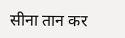सीना तान कर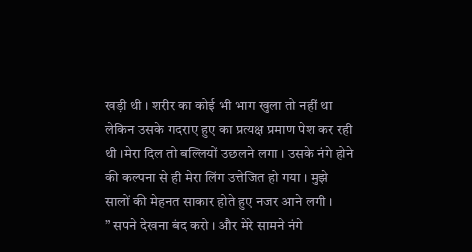खड़ी थी । शरीर का कोई भी भाग खुला तो नहीं था लेकिन उसके गदराए हुए का प्रत्यक्ष प्रमाण पेश कर रही थी ।मेरा दिल तो बल्लियों उछलने लगा । उसके नंगे होने की कल्पना से ही मेरा लिंग उत्तेजित हो गया । मुझे सालों की मेहनत साकार होते हुए नजर आने लगी ।
” सपने देखना बंद करो । और मेरे सामने नंगे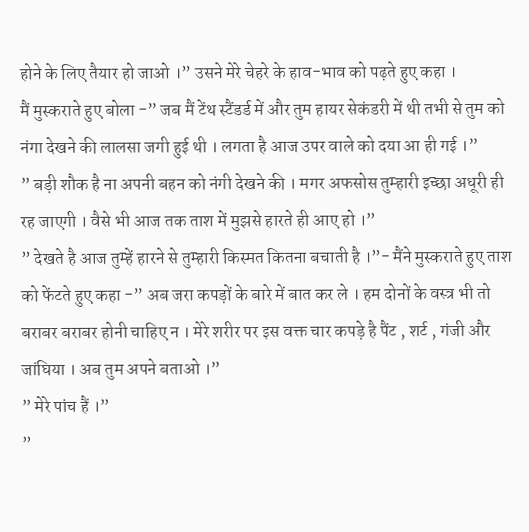होने के लिए तैयार हो जाओ ।” उसने मेरे चेहरे के हाव-भाव को पढ़ते हुए कहा ।
मैं मुस्कराते हुए बोला -” जब मैं टेंथ स्टैंडर्ड में और तुम हायर सेकंडरी में थी तभी से तुम को नंगा देखने की लालसा जगी हुई थी । लगता है आज उपर वाले को दया आ ही गई ।”
” बड़ी शौक है ना अपनी बहन को नंगी देखने की । मगर अफसोस तुम्हारी इच्छा अधूरी ही रह जाएगी । वैसे भी आज तक ताश में मुझसे हारते ही आए हो ।”
” देखते है आज तुम्हें हारने से तुम्हारी किस्मत कितना बचाती है ।”- मैंने मुस्कराते हुए ताश को फेंटते हुए कहा -” अब जरा कपड़ों के बारे में बात कर ले । हम दोनों के वस्त्र भी तो बराबर बराबर होनी चाहिए न । मेरे शरीर पर इस वक्त चार कपड़े है पैंट , शर्ट , गंजी और जांघिया । अब तुम अपने बताओ ।”
” मेरे पांच हैं ।”
”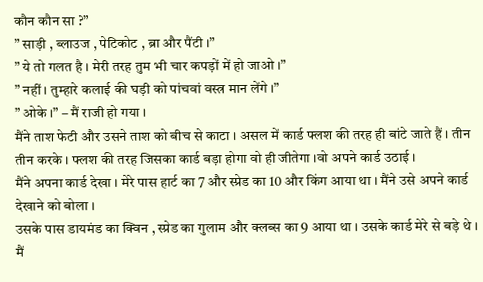कौन कौन सा ?”
” साड़ी , ब्लाउज , पेटिकोट , ब्रा और पैंटी ।”
” ये तो गलत है । मेरी तरह तुम भी चार कपड़ों में हो जाओ ।”
” नहीं । तुम्हारे कलाई की घड़ी को पांचवां वस्त्र मान लेंगे ।”
” ओके ।” – मैं राजी हो गया ।
मैंने ताश फेटी और उसने ताश को बीच से काटा । असल में कार्ड फ्लश की तरह ही बांटे जाते हैं । तीन तीन करके । फ्लश की तरह जिसका कार्ड बड़ा होगा वो ही जीतेगा ।वो अपने कार्ड उठाई ।
मैंने अपना कार्ड देखा । मेरे पास हार्ट का 7 और स्प्रेड का 10 और किंग आया था । मैंने उसे अपने कार्ड देखाने को बोला ।
उसके पास डायमंड का क्विन , स्प्रेड का गुलाम और क्लब्स का 9 आया था । उसके कार्ड मेरे से बड़े थे । मैं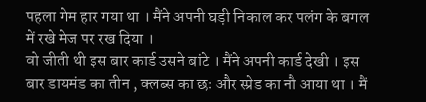पहला गेम हार गया था । मैंने अपनी घड़ी निकाल कर पलंग के बगल में रखे मेज पर रख दिया ।
वो जीती थी इस बार कार्ड उसने बांटे । मैंने अपनी कार्ड देखी । इस बार डायमंड का तीन , क्लब्स का छः और स्प्रेड का नौ आया था । मैं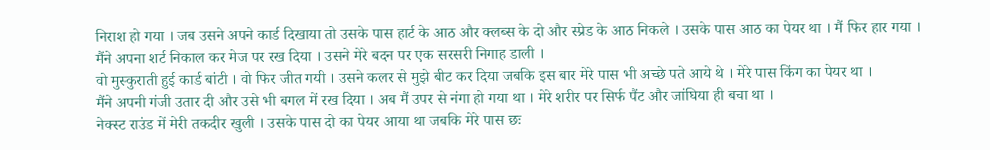निराश हो गया । जब उसने अपने कार्ड दिखाया तो उसके पास हार्ट के आठ और क्लब्स के दो और स्प्रेड के आठ निकले । उसके पास आठ का पेयर था । मैं फिर हार गया ।
मैंने अपना शर्ट निकाल कर मेज पर रख दिया । उसने मेरे बदन पर एक सरसरी निगाह डाली ।
वो मुस्कुराती हुई कार्ड बांटी । वो फिर जीत गयी । उसने कलर से मुझे बीट कर दिया जबकि इस बार मेरे पास भी अच्छे पते आये थे । मेरे पास किंग का पेयर था ।
मैंने अपनी गंजी उतार दी और उसे भी बगल में रख दिया । अब मैं उपर से नंगा हो गया था । मेरे शरीर पर सिर्फ पैंट और जांघिया ही बचा था ।
नेक्स्ट राउंड में मेरी तकदीर खुली । उसके पास दो का पेयर आया था जबकि मेरे पास छः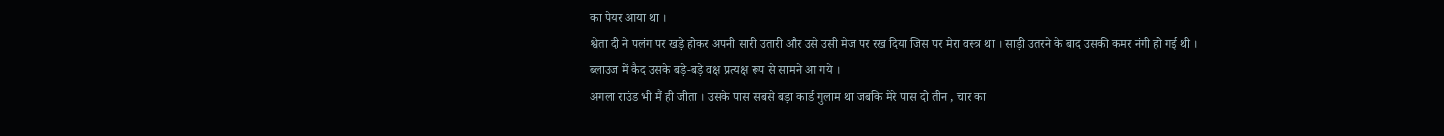का पेयर आया था ।
श्वेता दी ने पलंग पर खड़े होकर अपनी सारी उतारी और उसे उसी मेज पर रख दिया जिस पर मेरा वस्त्र था । साड़ी उतरने के बाद उसकी कमर नंगी हो गई थी । ब्लाउज में कैद उसके बड़े-बड़े वक्ष प्रत्यक्ष रूप से सामने आ गये ।
अगला राउंड भी मैं ही जीता । उसके पास सबसे बड़ा कार्ड गुलाम था जबकि मेरे पास दो तीन , चार का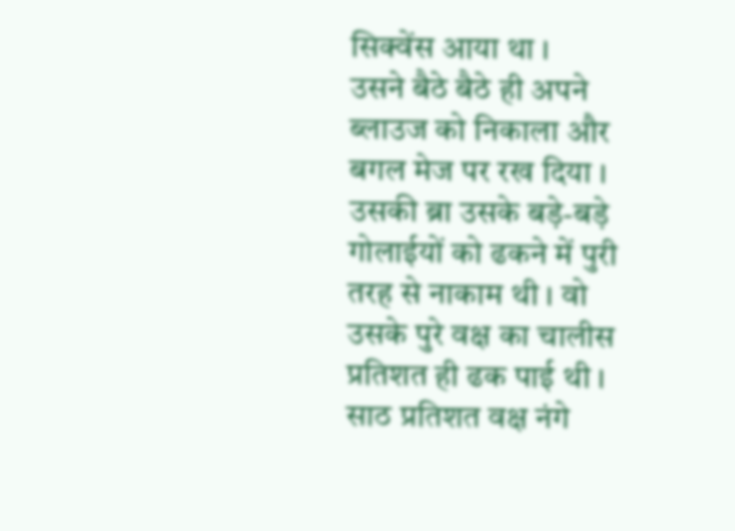सिक्वेंस आया था ।
उसने बैठे बैठे ही अपने ब्लाउज को निकाला और बगल मेज पर रख दिया ।
उसकी ब्रा उसके बड़े-बड़े गोलाईयों को ढकने में पुरी तरह से नाकाम थी । वो उसके पुरे वक्ष का चालीस प्रतिशत ही ढक पाई थी । साठ प्रतिशत वक्ष नंगे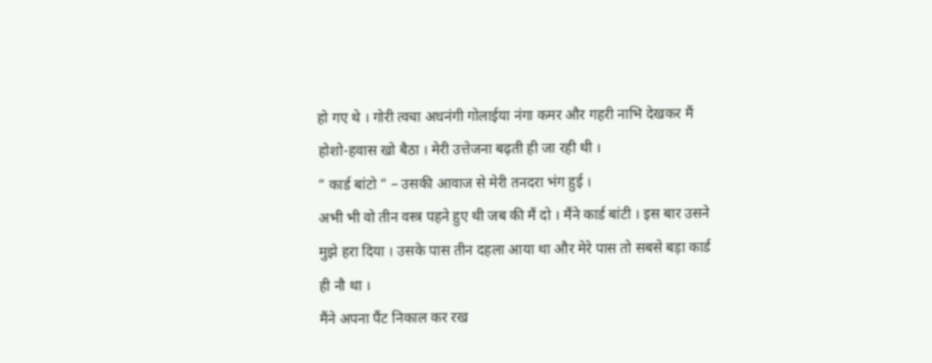हो गए थे । गोरी त्वचा अधनंगी गोलाईया नंगा कमर और गहरी नाभि देखकर मैं होशो-हवास खो बैठा । मेरी उत्तेजना बढ़ती ही जा रही थी ।
” कार्ड बांटो ” – उसकी आवाज से मेरी तनदरा भंग हुई ।
अभी भी वो तीन वस्त्र पहने हुए थी जब की मैं दो । मैंने कार्ड बांटी । इस बार उसने मुझे हरा दिया । उसके पास तीन दहला आया था और मेरे पास तो सबसे बड़ा कार्ड ही नौ था ।
मैंने अपना पैंट निकाल कर रख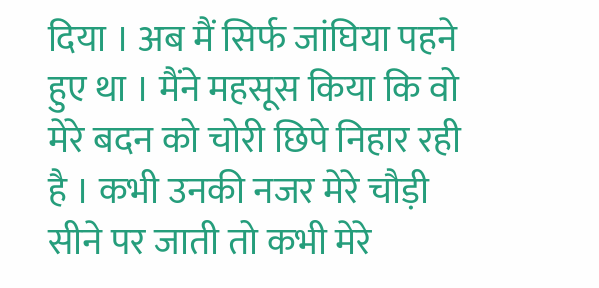दिया । अब मैं सिर्फ जांघिया पहने हुए था । मैंने महसूस किया कि वो मेरे बदन को चोरी छिपे निहार रही है । कभी उनकी नजर मेरे चौड़ी सीने पर जाती तो कभी मेरे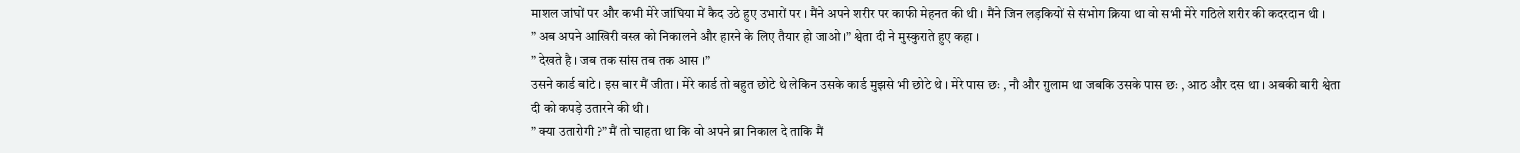माशल जांघों पर और कभी मेरे जांघिया में कैद उठे हुए उभारों पर । मैंने अपने शरीर पर काफी मेहनत की थी । मैंने जिन लड़कियों से संभोग क्रिया था वो सभी मेरे गठिले शरीर की कदरदान थी ।
” अब अपने आखिरी वस्त्र को निकालने और हारने के लिए तैयार हो जाओ ।” श्वेता दी ने मुस्कुराते हुए कहा ।
” देखते है । जब तक सांस तब तक आस ।”
उसने कार्ड बांटे । इस बार मैं जीता । मेरे कार्ड तो बहुत छोटे थे लेकिन उसके कार्ड मुझसे भी छोटे थे । मेरे पास छः , नौ और ग़ुलाम था जबकि उसके पास छः , आठ और दस था । अबकी बारी श्वेता दी को कपड़े उतारने की थी ।
” क्या उतारोगी ?” मैं तो चाहता था कि वो अपने ब्रा निकाल दे ताकि मैं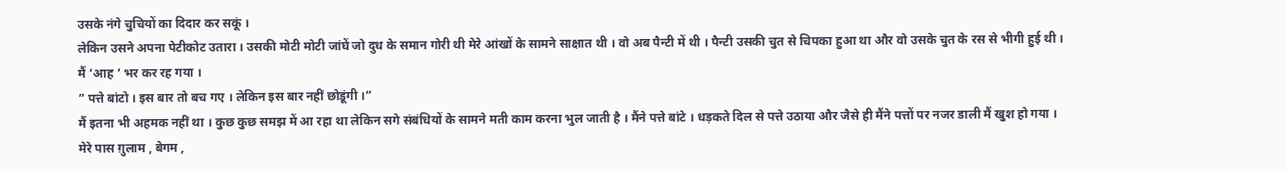उसके नंगे चुचियों का दिदार कर सकूं ।
लेकिन उसने अपना पेटीकोट उतारा । उसकी मोटी मोटी जांघें जो दुध के समान गोरी थी मेरे आंखों के सामने साक्षात थी । वो अब पैन्टी में थी । पैन्टी उसकी चुत से चिपका हुआ था और वो उसके चुत के रस से भीगी हुई थी ।
मैं ‘आह ‘ भर कर रह गया ।
” पत्ते बांटो । इस बार तो बच गए । लेकिन इस बार नहीं छोडूंगी ।”
मैं इतना भी अहमक नहीं था । कुछ कुछ समझ में आ रहा था लेकिन सगे संबंधियों के सामने मती काम करना भुल जाती है । मैंने पत्ते बांटे । धड़कते दिल से पत्ते उठाया और जैसे ही मैंने पत्तों पर नजर डाली मैं खुश हो गया । मेरे पास ग़ुलाम , बेगम ,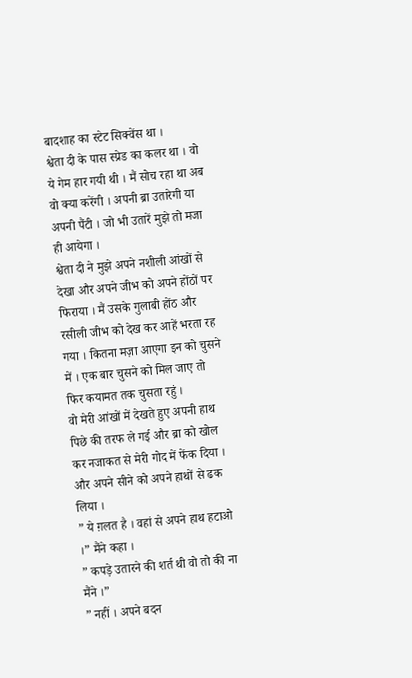बादशाह का स्टेट सिक्वेंस था ।
श्वेता दी के पास स्प्रेड का कलर था । वो ये गेम हार गयी थी । मैं सोच रहा था अब वो क्या करेंगी । अपनी ब्रा उतारेगी या अपनी पैंटी । जो भी उतारें मुझे तो मजा ही आयेगा ।
श्वेता दी ने मुझे अपने नशीली आंखों से देखा और अपने जीभ को अपने होंठों पर फिराया । मैं उसके गुलाबी होंठ और रसीली जीभ को देख कर आहें भरता रह गया । कितना मज़ा आएगा इन को चुसने में । एक बार चुसने को मिल जाए तो फिर कयामत तक चुसता रहुं ।
वो मेरी आंखों में देखते हुए अपनी हाथ पिछे की तरफ ले गई और ब्रा को खोल कर नजाकत से मेरी गोद में फेंक दिया । और अपने सीने को अपने हाथों से ढक लिया ।
” ये ग़लत है । वहां से अपने हाथ हटाओ ।” मैंने कहा ।
” कपड़े उतारने की शर्त थी वो तो की ना मैंने ।”
” नहीं । अपने बदन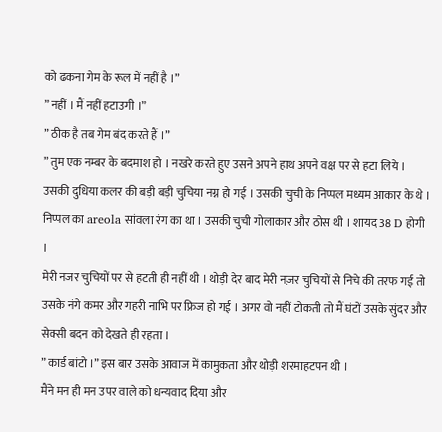को ढकना गेम के रूल में नहीं है ।”
” नहीं । मैं नहीं हटाउगी ।”
” ठीक है तब गेम बंद करते हैं ।”
” तुम एक नम्बर के बदमाश हो । नखरे करते हुए उसने अपने हाथ अपने वक्ष पर से हटा लिये ।
उसकी दुधिया कलर की बड़ी बड़ी चुचिया नग्न हो गई । उसकी चुची के निप्पल मध्यम आकार के थे । निप्पल का areola सांवला रंग का था । उसकी चुची गोलाकार और ठोस थी । शायद 38 D होगी ।
मेरी नजर चुचियों पर से हटती ही नहीं थी । थोड़ी देर बाद मेरी नज़र चुचियों से निचे की तरफ गई तो उसके नंगे कमर और गहरी नाभि पर फ्रिज हो गई । अगर वो नहीं टोकती तो मैं घंटों उसके सुंदर और सेक्सी बदन को देखते ही रहता ।
” कार्ड बांटो ।” इस बार उसके आवाज में कामुकता और थोड़ी शरमाहटपन थी ।
मैंने मन ही मन उपर वाले को धन्यवाद दिया और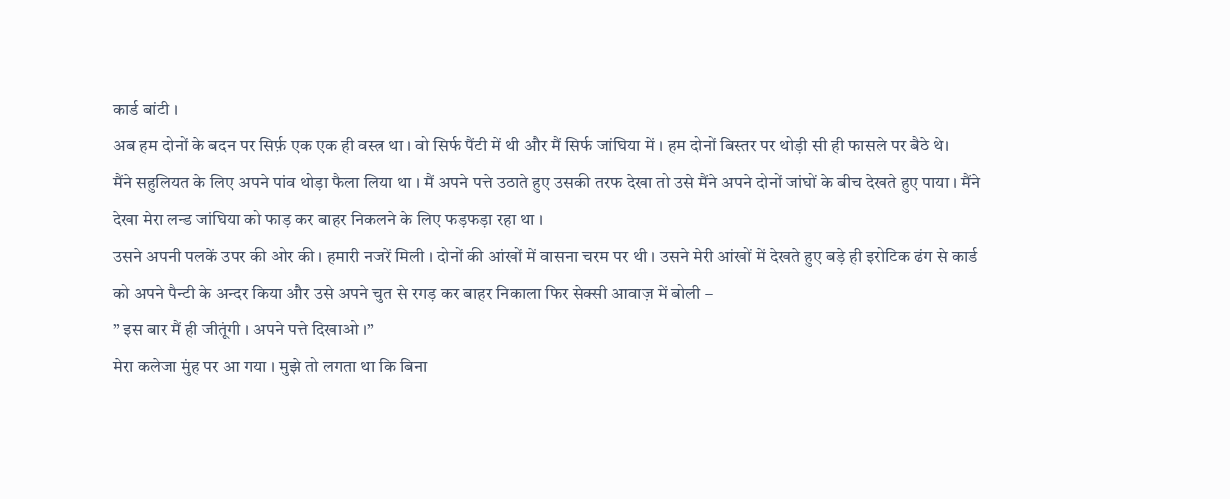कार्ड बांटी ।
अब हम दोनों के बदन पर सिर्फ़ एक एक ही वस्त्र था । वो सिर्फ पैंटी में थी और मैं सिर्फ जांघिया में । हम दोनों बिस्तर पर थोड़ी सी ही फासले पर बैठे थे।
मैंने सहुलियत के लिए अपने पांव थोड़ा फैला लिया था । मैं अपने पत्ते उठाते हुए उसकी तरफ देखा तो उसे मैंने अपने दोनों जांघों के बीच देखते हुए पाया । मैंने देखा मेरा लन्ड जांघिया को फाड़ कर बाहर निकलने के लिए फड़फड़ा रहा था ।
उसने अपनी पलकें उपर की ओर की । हमारी नजरें मिली । दोनों की आंखों में वासना चरम पर थी । उसने मेरी आंखों में देखते हुए बड़े ही इरोटिक ढंग से कार्ड को अपने पैन्टी के अन्दर किया और उसे अपने चुत से रगड़ कर बाहर निकाला फिर सेक्सी आवाज़ में बोली –
” इस बार मैं ही जीतूंगी । अपने पत्ते दिखाओ ।”
मेरा कलेजा मुंह पर आ गया । मुझे तो लगता था कि बिना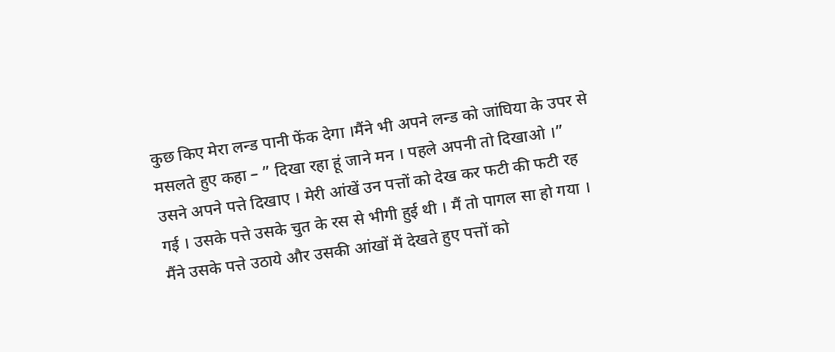कुछ किए मेरा लन्ड पानी फेंक देगा ।मैंने भी अपने लन्ड को जांघिया के उपर से मसलते हुए कहा – ” दिखा रहा हूं जाने मन । पहले अपनी तो दिखाओ ।”
उसने अपने पत्ते दिखाए । मेरी आंखें उन पत्तों को देख कर फटी की फटी रह गई । उसके पत्ते उसके चुत के रस से भीगी हुई थी । मैं तो पागल सा हो गया ।
मैंने उसके पत्ते उठाये और उसकी आंखों में देखते हुए पत्तों को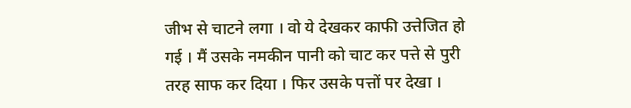जीभ से चाटने लगा । वो ये देखकर काफी उत्तेजित हो गई । मैं उसके नमकीन पानी को चाट कर पत्ते से पुरी तरह साफ कर दिया । फिर उसके पत्तों पर देखा ।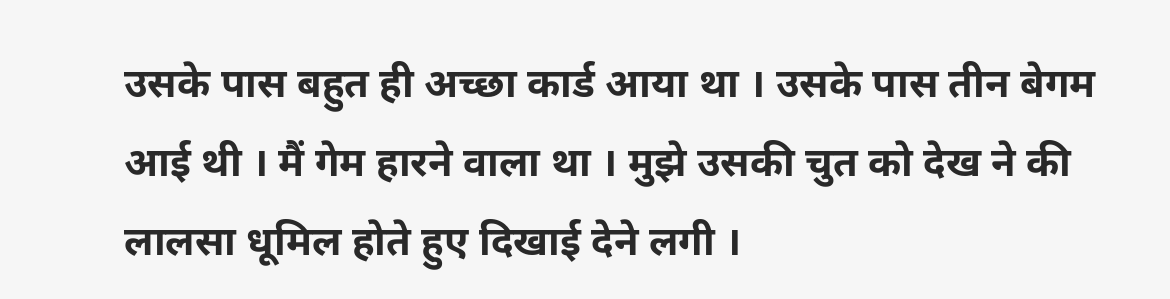उसके पास बहुत ही अच्छा कार्ड आया था । उसके पास तीन बेगम आई थी । मैं गेम हारने वाला था । मुझे उसकी चुत को देख ने की लालसा धूमिल होते हुए दिखाई देने लगी ।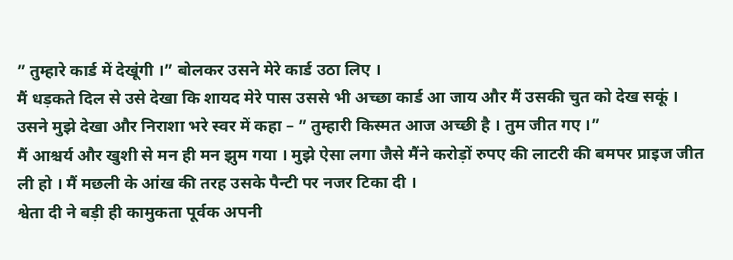” तुम्हारे कार्ड में देखूंगी ।” बोलकर उसने मेरे कार्ड उठा लिए ।
मैं धड़कते दिल से उसे देखा कि शायद मेरे पास उससे भी अच्छा कार्ड आ जाय और मैं उसकी चुत को देख सकूं ।
उसने मुझे देखा और निराशा भरे स्वर में कहा – ” तुम्हारी किस्मत आज अच्छी है । तुम जीत गए ।”
मैं आश्चर्य और खुशी से मन ही मन झुम गया । मुझे ऐसा लगा जैसे मैंने करोड़ों रुपए की लाटरी की बमपर प्राइज जीत ली हो । मैं मछली के आंख की तरह उसके पैन्टी पर नजर टिका दी ।
श्वेता दी ने बड़ी ही कामुकता पूर्वक अपनी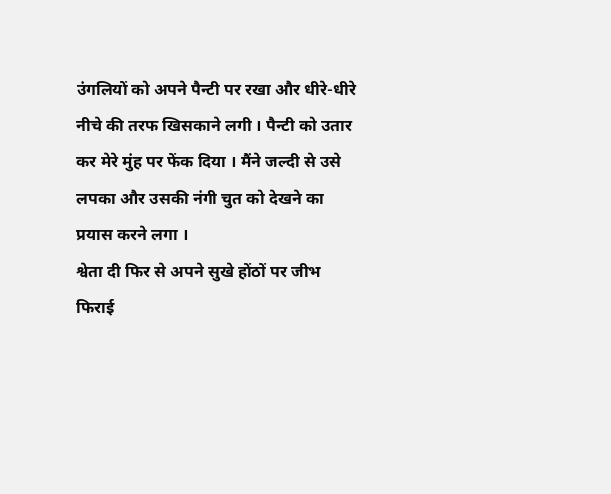उंगलियों को अपने पैन्टी पर रखा और धीरे-धीरे नीचे की तरफ खिसकाने लगी । पैन्टी को उतार कर मेरे मुंह पर फेंक दिया । मैंने जल्दी से उसे लपका और उसकी नंगी चुत को देखने का प्रयास करने लगा ।
श्वेता दी फिर से अपने सुखे होंठों पर जीभ फिराई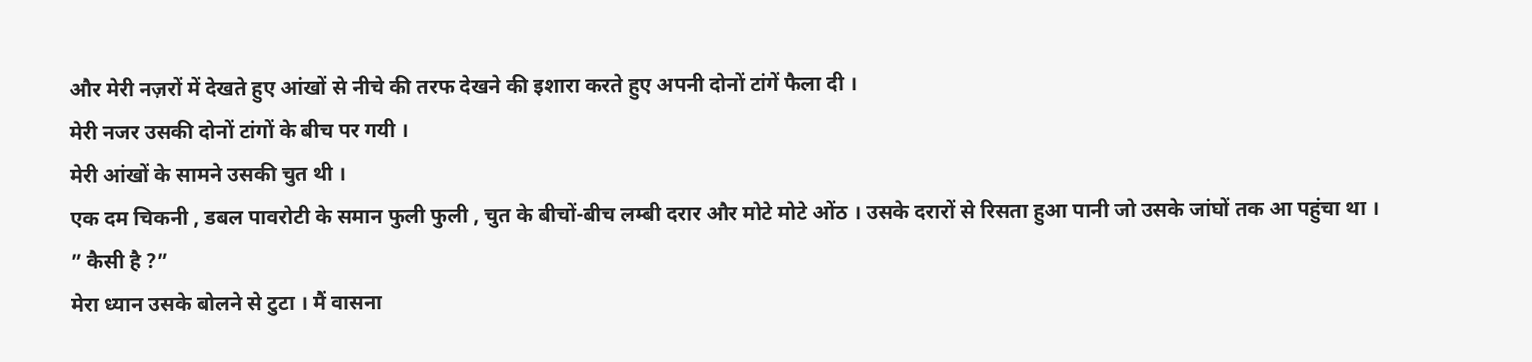और मेरी नज़रों में देखते हुए आंखों से नीचे की तरफ देखने की इशारा करते हुए अपनी दोनों टांगें फैला दी ।
मेरी नजर उसकी दोनों टांगों के बीच पर गयी ।
मेरी आंखों के सामने उसकी चुत थी ।
एक दम चिकनी , डबल पावरोटी के समान फुली फुली , चुत के बीचों-बीच लम्बी दरार और मोटे मोटे ओंठ । उसके दरारों से रिसता हुआ पानी जो उसके जांघों तक आ पहुंचा था ।
” कैसी है ?”
मेरा ध्यान उसके बोलने से टुटा । मैं वासना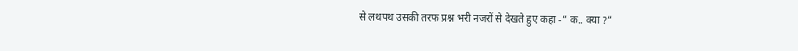से लथपथ उसकी तरफ प्रश्न भरी नजरों से देखते हुए कहा -” क.. क्या ?”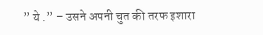” ये .” – उसने अपनी चुत की तरफ इशारा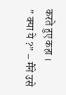करते हुए कहा ।
” क्या ये ?” – मैंने उसे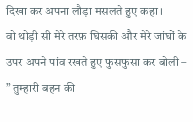दिखा कर अपना लौड़ा मसलते हुए कहा ।
वो थोड़ी सी मेरे तरफ़ घिसकी और मेरे जांघों के उपर अपने पांव रखते हुए फुसफुसा कर बोली – ” तुम्हारी बहन की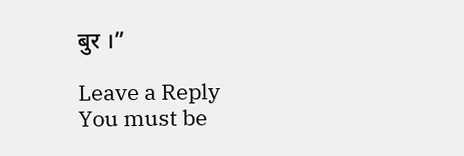बुर ।”

Leave a Reply
You must be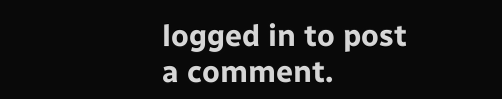logged in to post a comment.